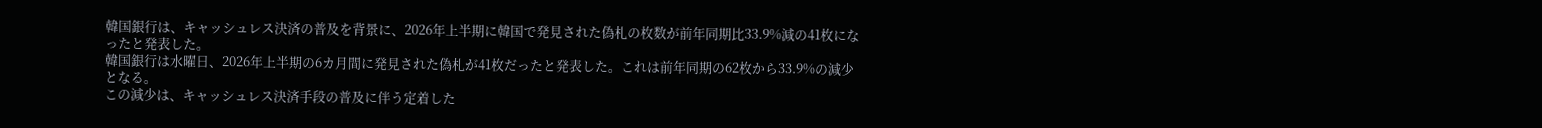韓国銀行は、キャッシュレス決済の普及を背景に、2026年上半期に韓国で発見された偽札の枚数が前年同期比33.9%減の41枚になったと発表した。
韓国銀行は水曜日、2026年上半期の6カ月間に発見された偽札が41枚だったと発表した。これは前年同期の62枚から33.9%の減少となる。
この減少は、キャッシュレス決済手段の普及に伴う定着した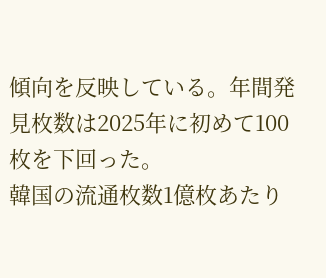傾向を反映している。年間発見枚数は2025年に初めて100枚を下回った。
韓国の流通枚数1億枚あたり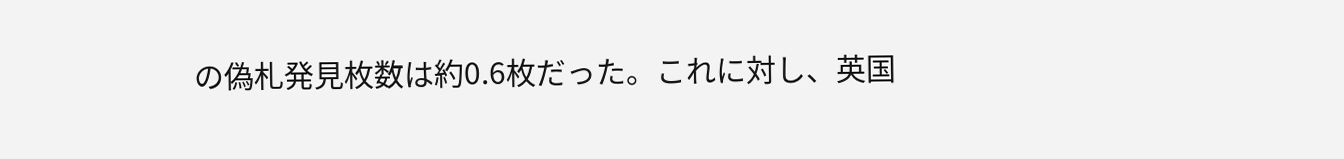の偽札発見枚数は約0.6枚だった。これに対し、英国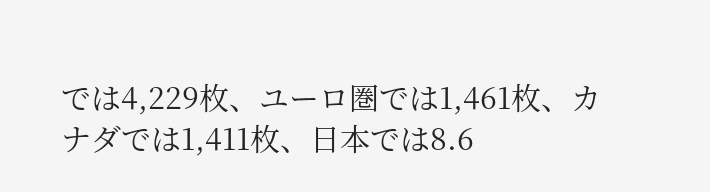では4,229枚、ユーロ圏では1,461枚、カナダでは1,411枚、日本では8.6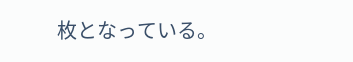枚となっている。